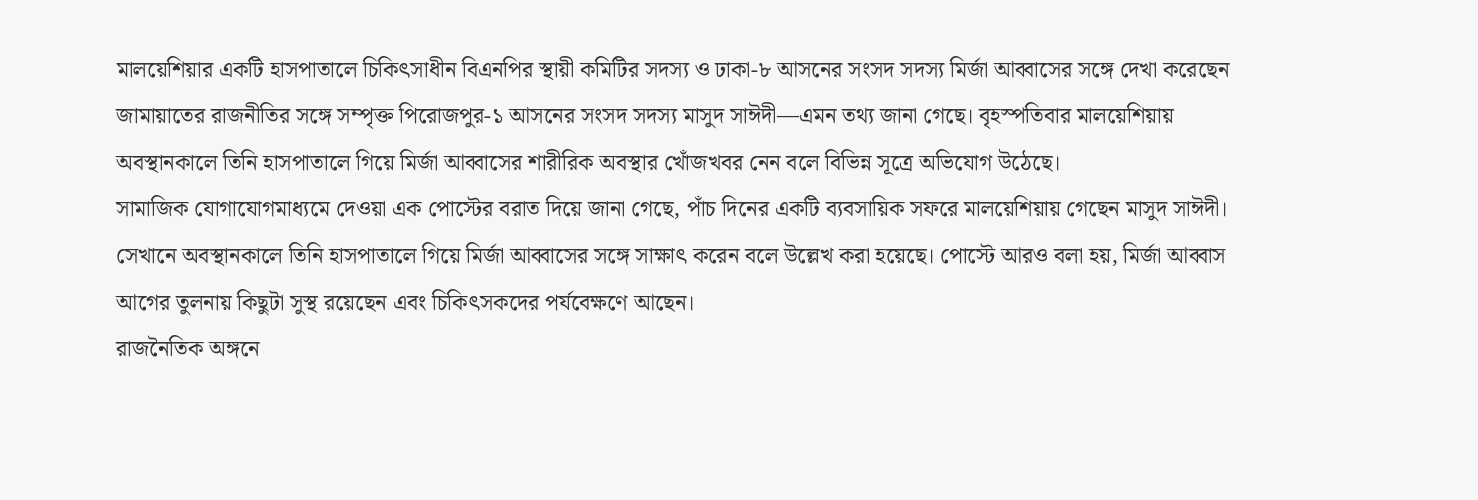মালয়েশিয়ার একটি হাসপাতালে চিকিৎসাধীন বিএনপির স্থায়ী কমিটির সদস্য ও ঢাকা-৮ আসনের সংসদ সদস্য মির্জা আব্বাসের সঙ্গে দেখা করেছেন জামায়াতের রাজনীতির সঙ্গে সম্পৃক্ত পিরোজপুর-১ আসনের সংসদ সদস্য মাসুদ সাঈদী—এমন তথ্য জানা গেছে। বৃহস্পতিবার মালয়েশিয়ায় অবস্থানকালে তিনি হাসপাতালে গিয়ে মির্জা আব্বাসের শারীরিক অবস্থার খোঁজখবর নেন বলে বিভিন্ন সূত্রে অভিযোগ উঠেছে।
সামাজিক যোগাযোগমাধ্যমে দেওয়া এক পোস্টের বরাত দিয়ে জানা গেছে, পাঁচ দিনের একটি ব্যবসায়িক সফরে মালয়েশিয়ায় গেছেন মাসুদ সাঈদী। সেখানে অবস্থানকালে তিনি হাসপাতালে গিয়ে মির্জা আব্বাসের সঙ্গে সাক্ষাৎ করেন বলে উল্লেখ করা হয়েছে। পোস্টে আরও বলা হয়, মির্জা আব্বাস আগের তুলনায় কিছুটা সুস্থ রয়েছেন এবং চিকিৎসকদের পর্যবেক্ষণে আছেন।
রাজনৈতিক অঙ্গনে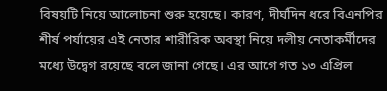বিষয়টি নিয়ে আলোচনা শুরু হয়েছে। কারণ, দীর্ঘদিন ধরে বিএনপির শীর্ষ পর্যায়ের এই নেতার শারীরিক অবস্থা নিয়ে দলীয় নেতাকর্মীদের মধ্যে উদ্বেগ রয়েছে বলে জানা গেছে। এর আগে গত ১৩ এপ্রিল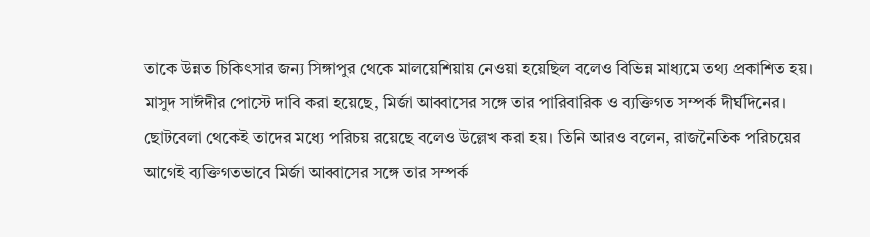তাকে উন্নত চিকিৎসার জন্য সিঙ্গাপুর থেকে মালয়েশিয়ায় নেওয়া হয়েছিল বলেও বিভিন্ন মাধ্যমে তথ্য প্রকাশিত হয়।
মাসুদ সাঈদীর পোস্টে দাবি করা হয়েছে, মির্জা আব্বাসের সঙ্গে তার পারিবারিক ও ব্যক্তিগত সম্পর্ক দীর্ঘদিনের। ছোটবেলা থেকেই তাদের মধ্যে পরিচয় রয়েছে বলেও উল্লেখ করা হয়। তিনি আরও বলেন, রাজনৈতিক পরিচয়ের আগেই ব্যক্তিগতভাবে মির্জা আব্বাসের সঙ্গে তার সম্পর্ক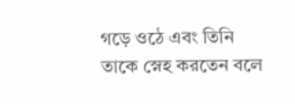গড়ে ওঠে এবং তিনি তাকে স্নেহ করতেন বলে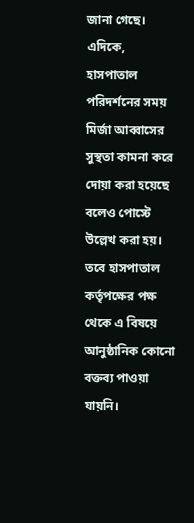জানা গেছে।
এদিকে, হাসপাতাল পরিদর্শনের সময় মির্জা আব্বাসের সুস্থতা কামনা করে দোয়া করা হয়েছে বলেও পোস্টে উল্লেখ করা হয়। তবে হাসপাতাল কর্তৃপক্ষের পক্ষ থেকে এ বিষয়ে আনুষ্ঠানিক কোনো বক্তব্য পাওয়া যায়নি।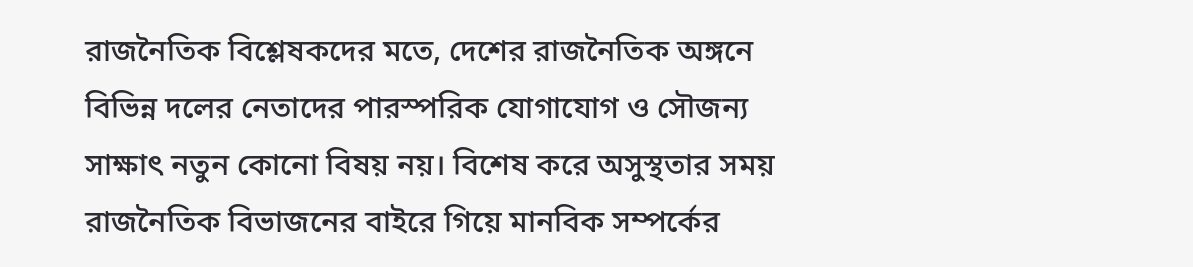রাজনৈতিক বিশ্লেষকদের মতে, দেশের রাজনৈতিক অঙ্গনে বিভিন্ন দলের নেতাদের পারস্পরিক যোগাযোগ ও সৌজন্য সাক্ষাৎ নতুন কোনো বিষয় নয়। বিশেষ করে অসুস্থতার সময় রাজনৈতিক বিভাজনের বাইরে গিয়ে মানবিক সম্পর্কের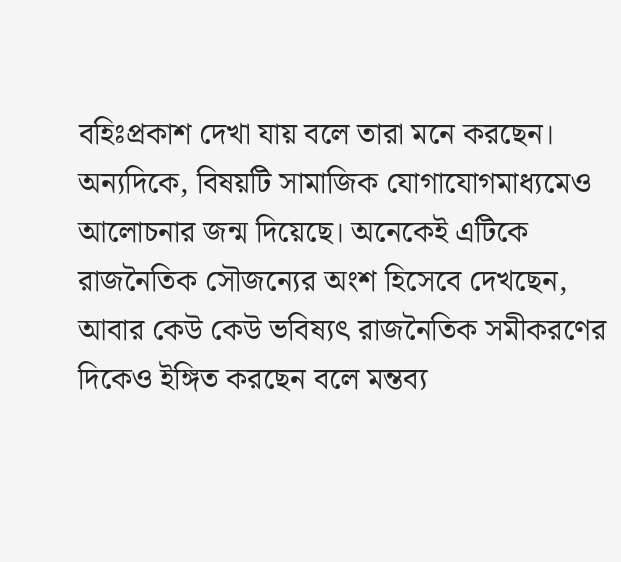বহিঃপ্রকাশ দেখা যায় বলে তারা মনে করছেন।
অন্যদিকে, বিষয়টি সামাজিক যোগাযোগমাধ্যমেও আলোচনার জন্ম দিয়েছে। অনেকেই এটিকে রাজনৈতিক সৌজন্যের অংশ হিসেবে দেখছেন, আবার কেউ কেউ ভবিষ্যৎ রাজনৈতিক সমীকরণের দিকেও ইঙ্গিত করছেন বলে মন্তব্য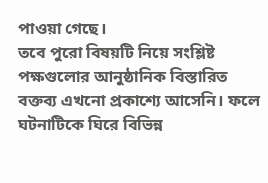পাওয়া গেছে।
তবে পুরো বিষয়টি নিয়ে সংশ্লিষ্ট পক্ষগুলোর আনুষ্ঠানিক বিস্তারিত বক্তব্য এখনো প্রকাশ্যে আসেনি। ফলে ঘটনাটিকে ঘিরে বিভিন্ন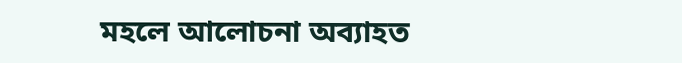মহলে আলোচনা অব্যাহত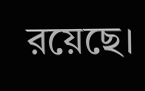রয়েছে।